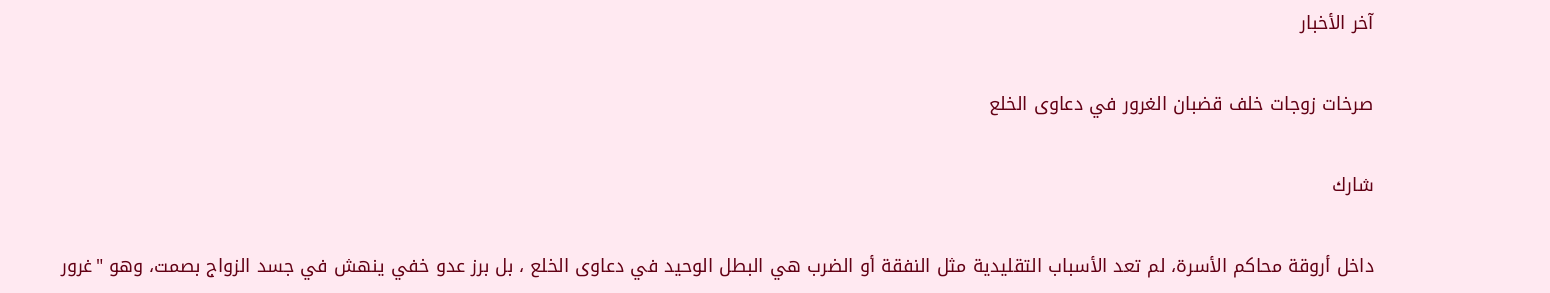آخر الأخبار

صرخات زوجات خلف قضبان الغرور في دعاوى الخلع

شارك

داخل أروقة محاكم الأسرة، لم تعد الأسباب التقليدية مثل النفقة أو الضرب هي البطل الوحيد في دعاوى الخلع ، بل برز عدو خفي ينهش في جسد الزواج بصمت، وهو "غرور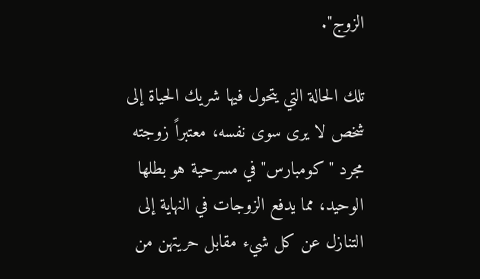الزوج".

تلك الحالة التي يتحول فيها شريك الحياة إلى شخص لا يرى سوى نفسه، معتبراً زوجته مجرد "كومبارس" في مسرحية هو بطلها الوحيد، مما يدفع الزوجات في النهاية إلى التنازل عن كل شيء مقابل حريتهن من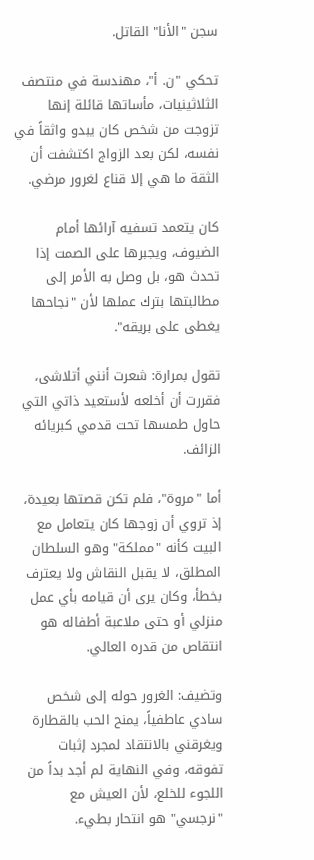سجن "الأنا" القاتل.

تحكي "ن. أ"، مهندسة في منتصف الثلاثينيات، مأساتها قائلة إنها تزوجت من شخص كان يبدو واثقاً في نفسه، لكن بعد الزواج اكتشفت أن الثقة ما هي إلا قناع لغرور مرضي.

كان يتعمد تسفيه آرائها أمام الضيوف، ويجبرها على الصمت إذا تحدث هو، بل وصل به الأمر إلى مطالبتها بترك عملها لأن "نجاحها يغطى على بريقه".

تقول بمرارة: شعرت أنني أتلاشى، فقررت أن أخلعه لأستعيد ذاتي التي حاول طمسها تحت قدمي كبريائه الزائف.

أما "مروة"، فلم تكن قصتها بعيدة، إذ تروي أن زوجها كان يتعامل مع البيت كأنه "مملكة" وهو السلطان المطلق، لا يقبل النقاش ولا يعترف بخطأ، وكان يرى أن قيامه بأي عمل منزلي أو حتى ملاعبة أطفاله هو انتقاص من قدره العالي.

وتضيف: الغرور حوله إلى شخص سادي عاطفياً، يمنح الحب بالقطارة ويغرقني بالانتقاد لمجرد إثبات تفوقه، وفي النهاية لم أجد بداً من اللجوء للخلع، لأن العيش مع "نرجسي" هو انتحار بطيء.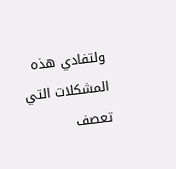ولتفادي هذه المشكلات التي تعصف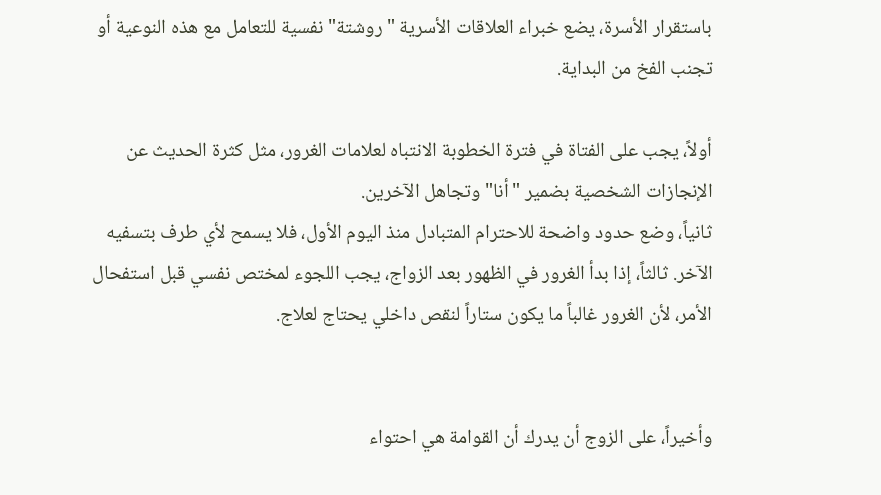باستقرار الأسرة، يضع خبراء العلاقات الأسرية "روشتة" نفسية للتعامل مع هذه النوعية أو تجنب الفخ من البداية.

أولاً، يجب على الفتاة في فترة الخطوبة الانتباه لعلامات الغرور، مثل كثرة الحديث عن الإنجازات الشخصية بضمير "أنا" وتجاهل الآخرين.
ثانياً، وضع حدود واضحة للاحترام المتبادل منذ اليوم الأول، فلا يسمح لأي طرف بتسفيه الآخر. ثالثاً، إذا بدأ الغرور في الظهور بعد الزواج، يجب اللجوء لمختص نفسي قبل استفحال الأمر، لأن الغرور غالباً ما يكون ستاراً لنقص داخلي يحتاج لعلاج.


وأخيراً، على الزوج أن يدرك أن القوامة هي احتواء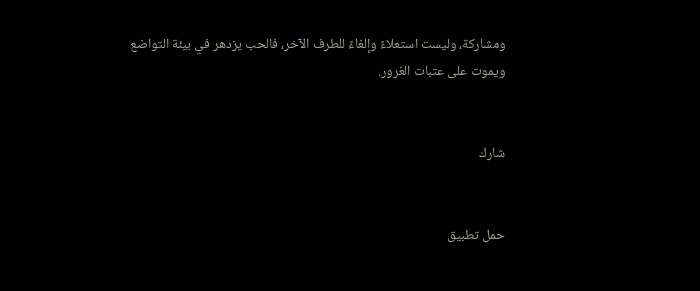ومشاركة، وليست استعلاءً وإلغاءً للطرف الآخر، فالحب يزدهر في بيئة التواضع ويموت على عتبات الغرور.


شارك


حمل تطبيق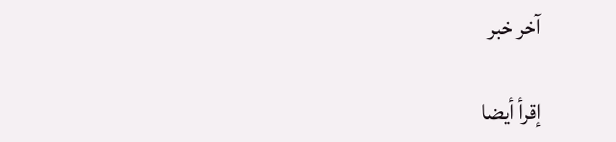آخر خبر

إقرأ أيضا